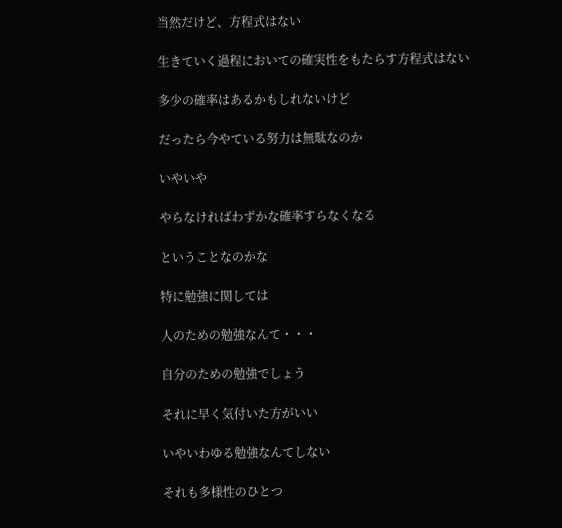当然だけど、方程式はない

生きていく過程においての確実性をもたらす方程式はない

多少の確率はあるかもしれないけど

だったら今やている努力は無駄なのか

いやいや

やらなければわずかな確率すらなくなる

ということなのかな

特に勉強に関しては

人のための勉強なんて・・・

自分のための勉強でしょう

それに早く気付いた方がいい

いやいわゆる勉強なんてしない

それも多様性のひとつ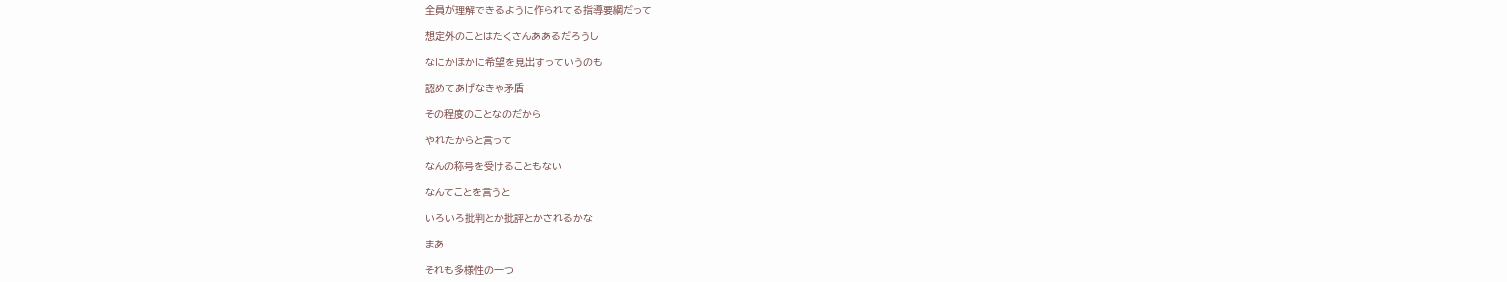全員が理解できるように作られてる指導要綱だって

想定外のことはたくさんああるだろうし

なにかほかに希望を見出すっていうのも

認めてあげなきゃ矛盾

その程度のことなのだから

やれたからと言って

なんの称号を受けることもない

なんてことを言うと

いろいろ批判とか批評とかされるかな

まあ

それも多様性の一つ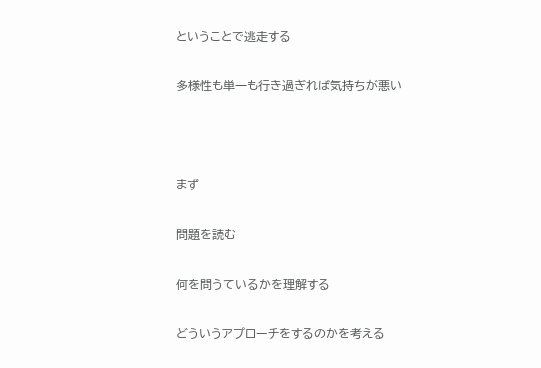ということで逃走する

多様性も単一も行き過ぎれば気持ちが悪い



まず

問題を読む

何を問うているかを理解する

どういうアプローチをするのかを考える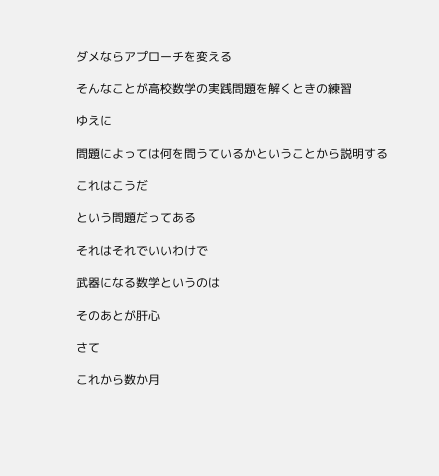ダメならアプローチを変える

そんなことが高校数学の実践問題を解くときの練習

ゆえに

問題によっては何を問うているかということから説明する

これはこうだ

という問題だってある

それはそれでいいわけで

武器になる数学というのは

そのあとが肝心

さて

これから数か月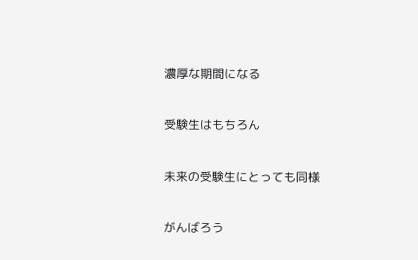濃厚な期間になる

受験生はもちろん

未来の受験生にとっても同様

がんばろう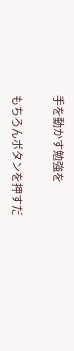手を動かす勉強を

もちろんボタンを押すだ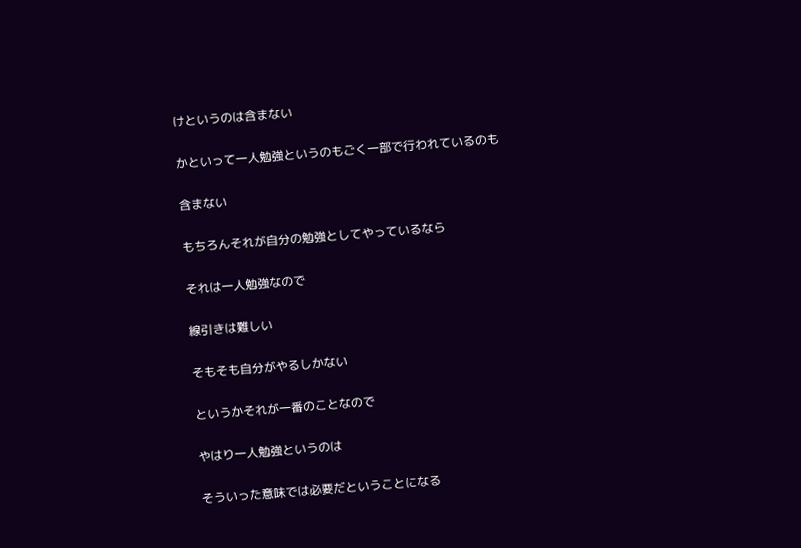けというのは含まない

かといって一人勉強というのもごく一部で行われているのも

含まない

もちろんそれが自分の勉強としてやっているなら

それは一人勉強なので

線引きは難しい

そもそも自分がやるしかない

というかそれが一番のことなので

やはり一人勉強というのは

そういった意味では必要だということになる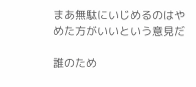まあ無駄にいじめるのはやめた方がいいという意見だ

誰のため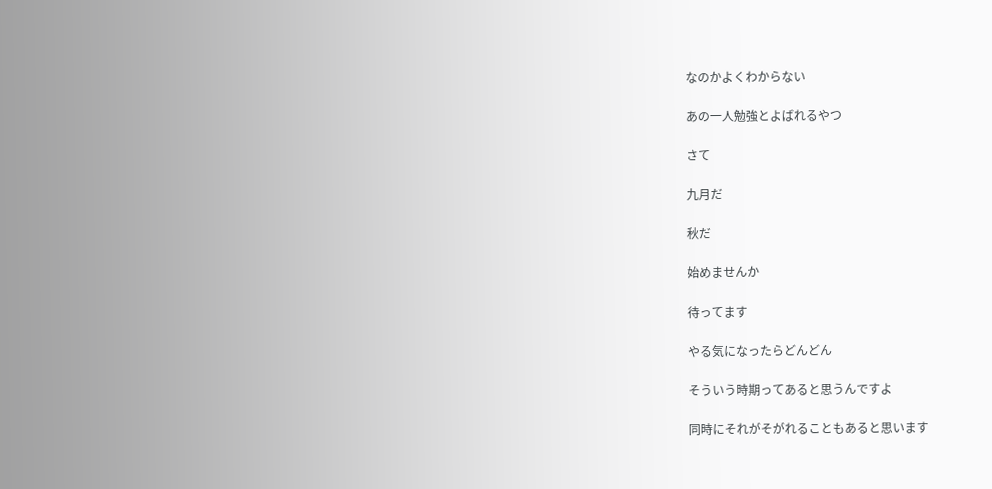なのかよくわからない

あの一人勉強とよばれるやつ

さて

九月だ

秋だ

始めませんか

待ってます

やる気になったらどんどん

そういう時期ってあると思うんですよ

同時にそれがそがれることもあると思います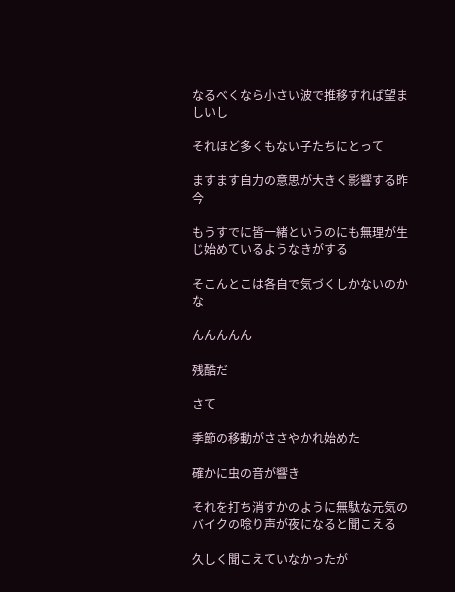なるべくなら小さい波で推移すれば望ましいし

それほど多くもない子たちにとって

ますます自力の意思が大きく影響する昨今

もうすでに皆一緒というのにも無理が生じ始めているようなきがする

そこんとこは各自で気づくしかないのかな

んんんんん

残酷だ

さて

季節の移動がささやかれ始めた

確かに虫の音が響き

それを打ち消すかのように無駄な元気のバイクの唸り声が夜になると聞こえる

久しく聞こえていなかったが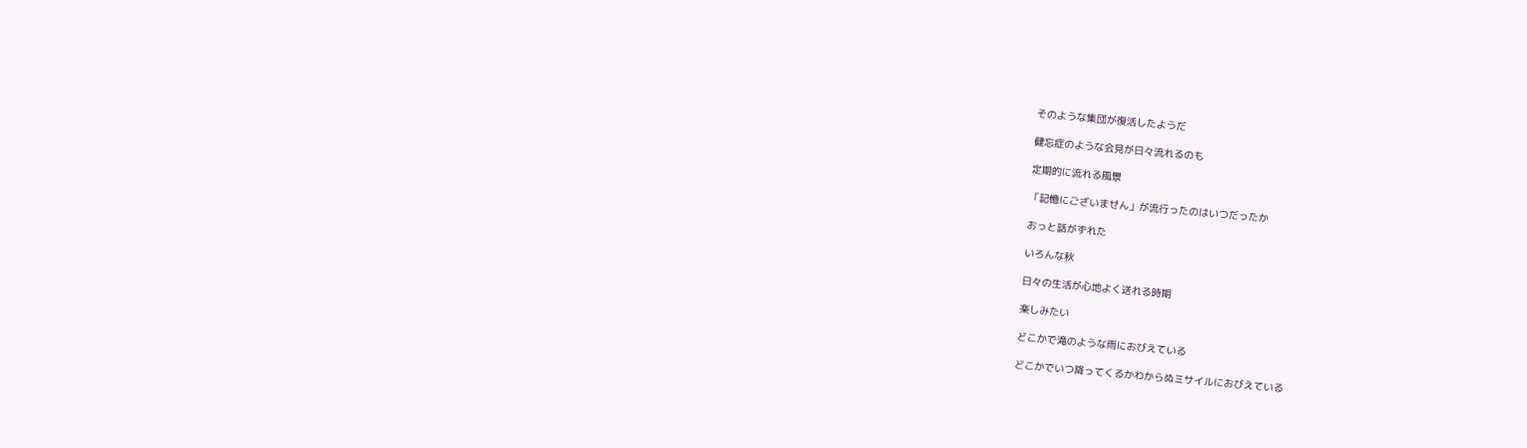そのような集団が復活したようだ

健忘症のような会見が日々流れるのも

定期的に流れる風景

「記憶にございません」が流行ったのはいつだったか

おっと話がずれた

いろんな秋

日々の生活が心地よく送れる時期

楽しみたい

どこかで滝のような雨におびえている

どこかでいつ降ってくるかわからぬミサイルにおびえている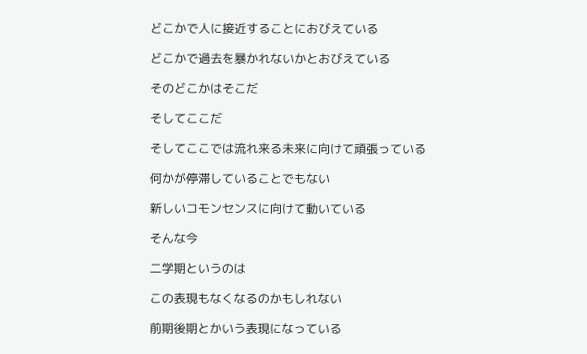どこかで人に接近することにおびえている

どこかで過去を暴かれないかとおびえている

そのどこかはそこだ

そしてここだ

そしてここでは流れ来る未来に向けて頑張っている

何かが停滞していることでもない

新しいコモンセンスに向けて動いている

そんな今

二学期というのは

この表現もなくなるのかもしれない

前期後期とかいう表現になっている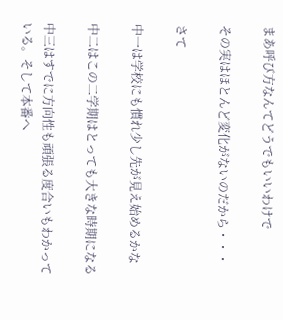まあ呼び方なんてどうでもいいわけで

その実はほとんど変化がないのだから・・・

さて

中一は学校にも慣れ少し先が見え始めるかな

中二はこの二学期はとっても大きな時期になる

中三はすでに方向性も頑張る度合いもわかっている。そして本番へ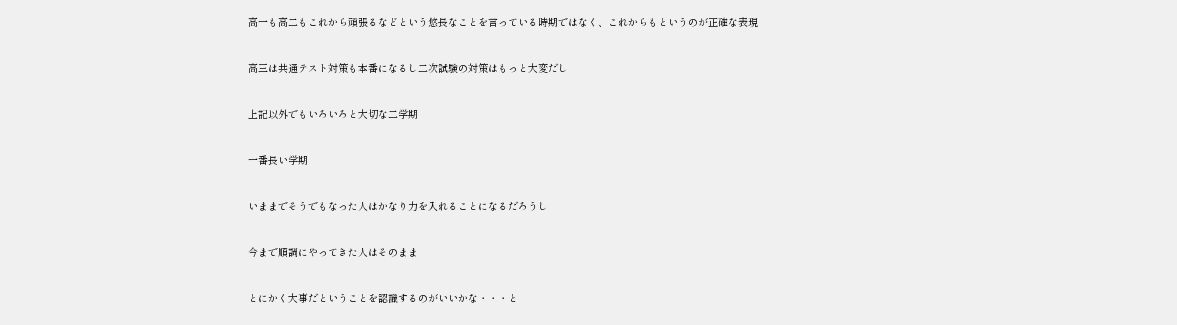高一も高二もこれから頑張るなどという悠長なことを言っている時期ではなく、これからもというのが正確な表現

高三は共通テスト対策も本番になるし二次試験の対策はもっと大変だし

上記以外でもいろいろと大切な二学期

一番長い学期

いままでそうでもなった人はかなり力を入れることになるだろうし

今まで順調にやってきた人はそのまま

とにかく大事だということを認識するのがいいかな・・・と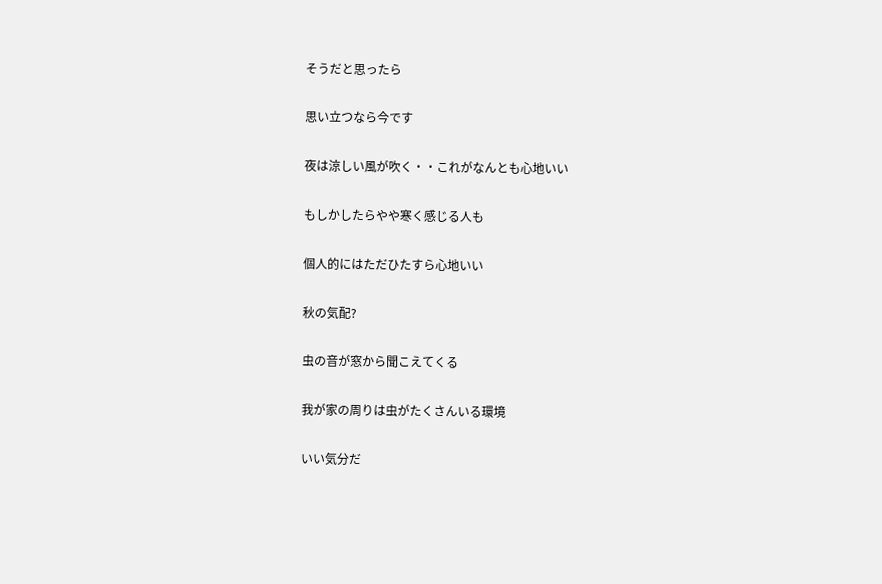そうだと思ったら

思い立つなら今です

夜は涼しい風が吹く・・これがなんとも心地いい

もしかしたらやや寒く感じる人も

個人的にはただひたすら心地いい

秋の気配?

虫の音が窓から聞こえてくる

我が家の周りは虫がたくさんいる環境

いい気分だ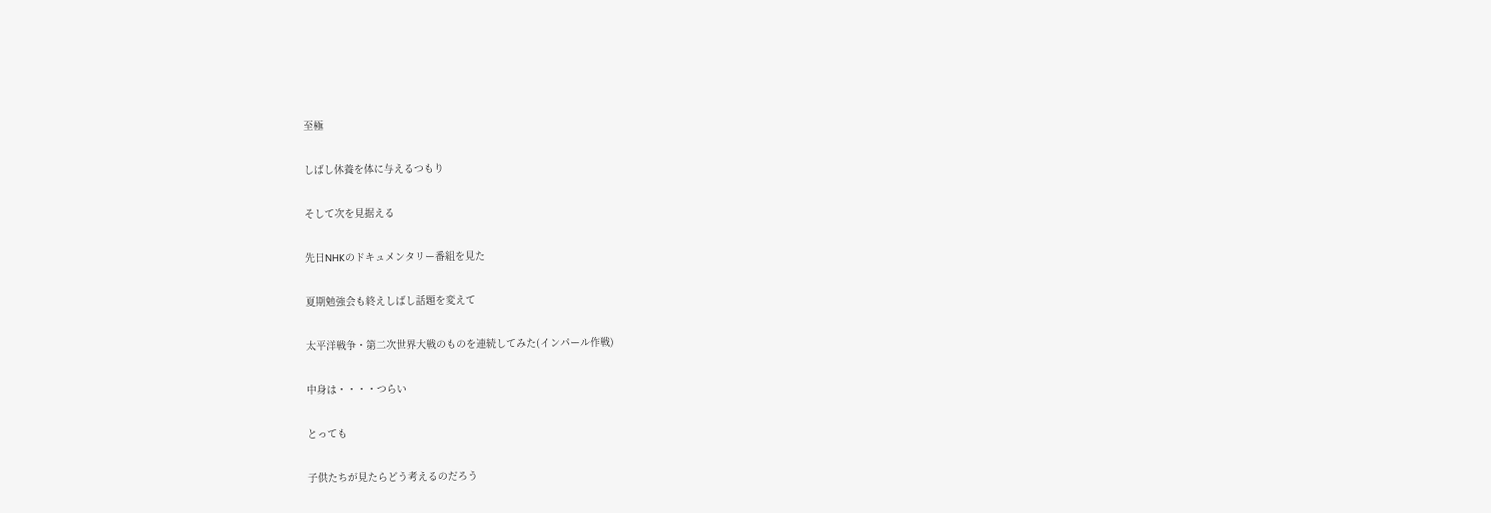至極

しばし休養を体に与えるつもり

そして次を見据える

先日NHKのドキュメンタリー番組を見た

夏期勉強会も終えしばし話題を変えて

太平洋戦争・第二次世界大戦のものを連続してみた(インパール作戦)

中身は・・・・つらい

とっても

子供たちが見たらどう考えるのだろう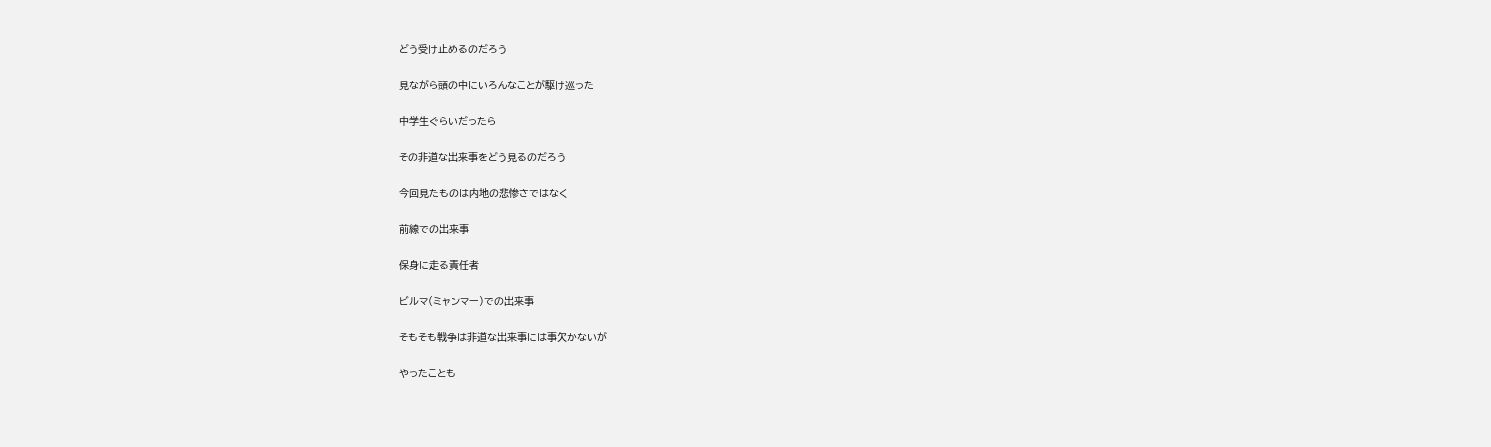どう受け止めるのだろう

見ながら頭の中にいろんなことが駆け巡った

中学生ぐらいだったら

その非道な出来事をどう見るのだろう

今回見たものは内地の悲惨さではなく

前線での出来事

保身に走る責任者

ビルマ(ミャンマー)での出来事

そもそも戦争は非道な出来事には事欠かないが

やったことも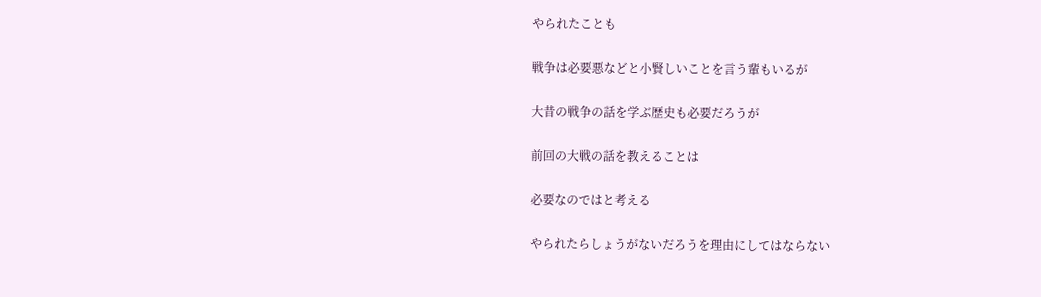やられたことも

戦争は必要悪などと小賢しいことを言う輩もいるが

大昔の戦争の話を学ぶ歴史も必要だろうが

前回の大戦の話を教えることは

必要なのではと考える

やられたらしょうがないだろうを理由にしてはならない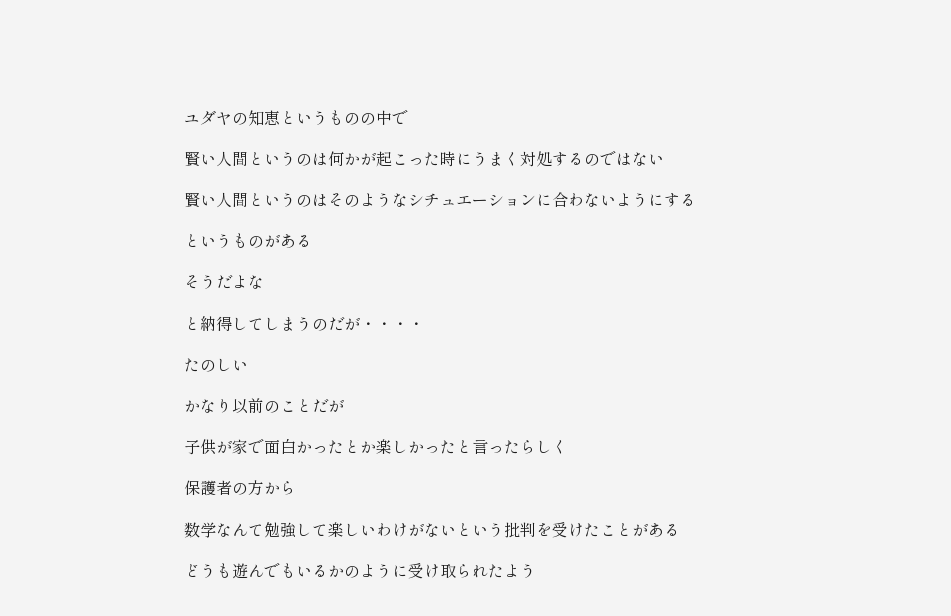ユダヤの知恵というものの中で

賢い人間というのは何かが起こった時にうまく対処するのではない

賢い人間というのはそのようなシチュエーションに合わないようにする

というものがある

そうだよな

と納得してしまうのだが・・・・

たのしい

かなり以前のことだが

子供が家で面白かったとか楽しかったと言ったらしく

保護者の方から

数学なんて勉強して楽しいわけがないという批判を受けたことがある

どうも遊んでもいるかのように受け取られたよう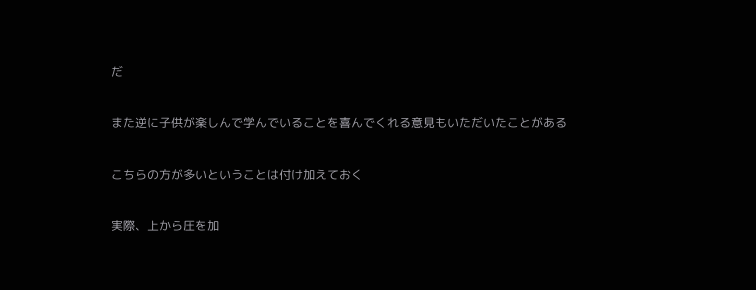だ

また逆に子供が楽しんで学んでいることを喜んでくれる意見もいただいたことがある

こちらの方が多いということは付け加えておく

実際、上から圧を加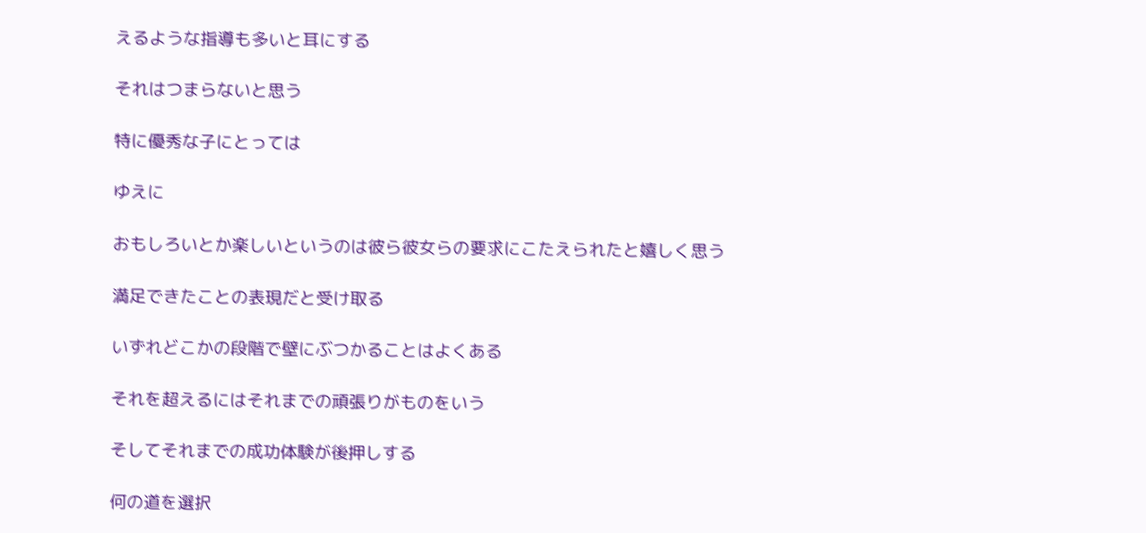えるような指導も多いと耳にする

それはつまらないと思う

特に優秀な子にとっては

ゆえに

おもしろいとか楽しいというのは彼ら彼女らの要求にこたえられたと嬉しく思う

満足できたことの表現だと受け取る

いずれどこかの段階で壁にぶつかることはよくある

それを超えるにはそれまでの頑張りがものをいう

そしてそれまでの成功体験が後押しする

何の道を選択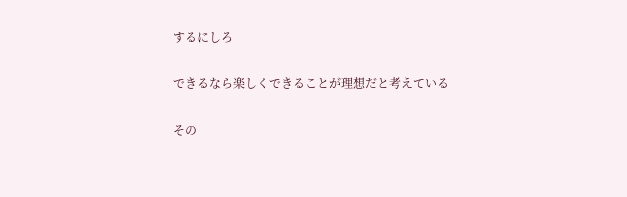するにしろ

できるなら楽しくできることが理想だと考えている

その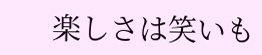楽しさは笑いも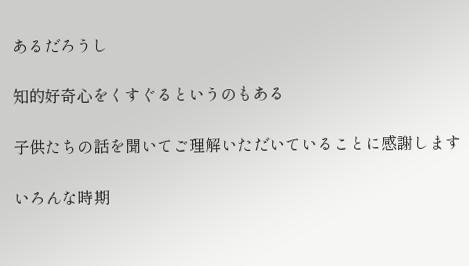あるだろうし

知的好奇心をくすぐるというのもある

子供たちの話を聞いてご理解いただいていることに感謝します

いろんな時期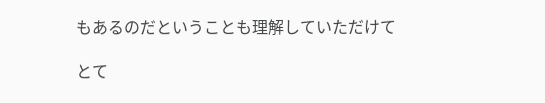もあるのだということも理解していただけて

とて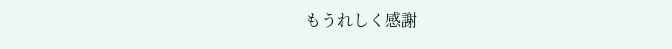もうれしく感謝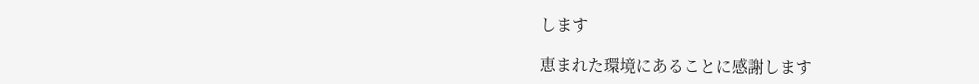します

恵まれた環境にあることに感謝します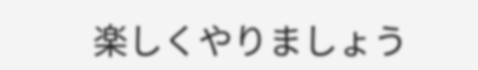楽しくやりましょう